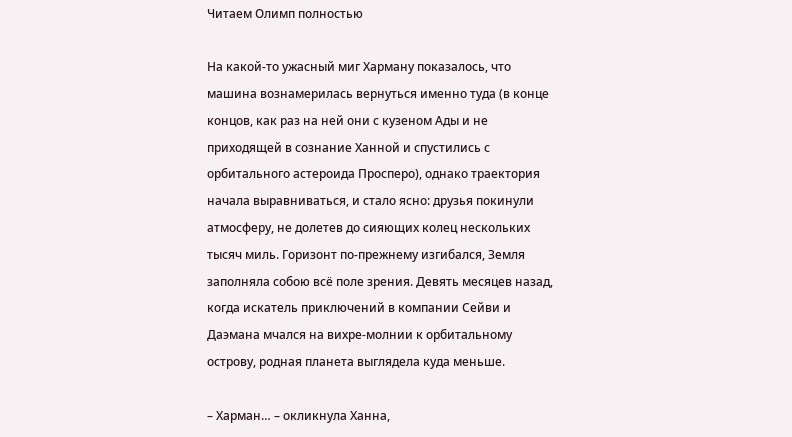Читаем Олимп полностью

На какой-то ужасный миг Харману показалось, что машина вознамерилась вернуться именно туда (в конце концов, как раз на ней они с кузеном Ады и не приходящей в сознание Ханной и спустились с орбитального астероида Просперо), однако траектория начала выравниваться, и стало ясно: друзья покинули атмосферу, не долетев до сияющих колец нескольких тысяч миль. Горизонт по-прежнему изгибался, Земля заполняла собою всё поле зрения. Девять месяцев назад, когда искатель приключений в компании Сейви и Даэмана мчался на вихре-молнии к орбитальному острову, родная планета выглядела куда меньше.

– Харман… – окликнула Ханна,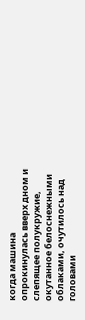когда машина опрокинулась вверх дном и слепящее полукружие, окутанное белоснежными облаками, очутилось над головами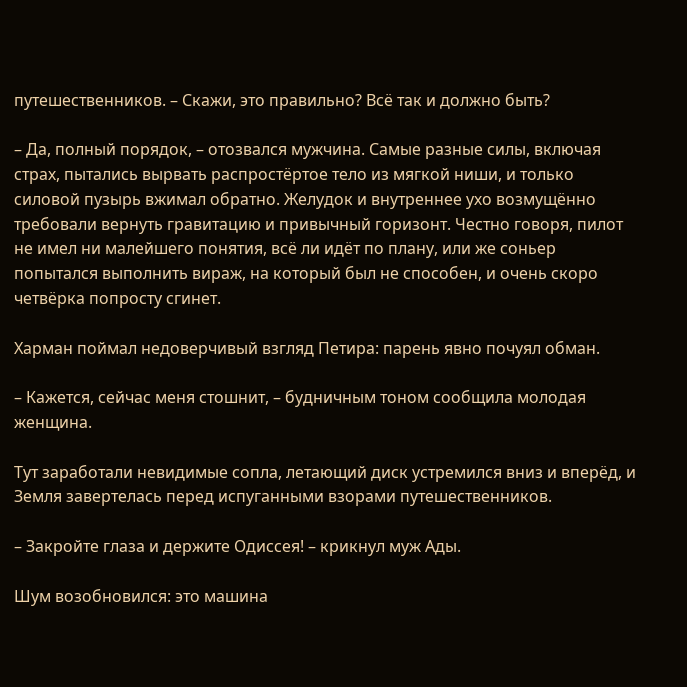путешественников. – Скажи, это правильно? Всё так и должно быть?

– Да, полный порядок, – отозвался мужчина. Самые разные силы, включая страх, пытались вырвать распростёртое тело из мягкой ниши, и только силовой пузырь вжимал обратно. Желудок и внутреннее ухо возмущённо требовали вернуть гравитацию и привычный горизонт. Честно говоря, пилот не имел ни малейшего понятия, всё ли идёт по плану, или же соньер попытался выполнить вираж, на который был не способен, и очень скоро четвёрка попросту сгинет.

Харман поймал недоверчивый взгляд Петира: парень явно почуял обман.

– Кажется, сейчас меня стошнит, – будничным тоном сообщила молодая женщина.

Тут заработали невидимые сопла, летающий диск устремился вниз и вперёд, и Земля завертелась перед испуганными взорами путешественников.

– Закройте глаза и держите Одиссея! – крикнул муж Ады.

Шум возобновился: это машина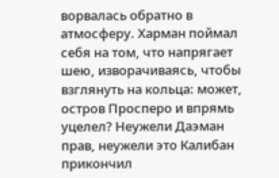ворвалась обратно в атмосферу. Харман поймал себя на том, что напрягает шею, изворачиваясь, чтобы взглянуть на кольца: может, остров Просперо и впрямь уцелел? Неужели Даэман прав, неужели это Калибан прикончил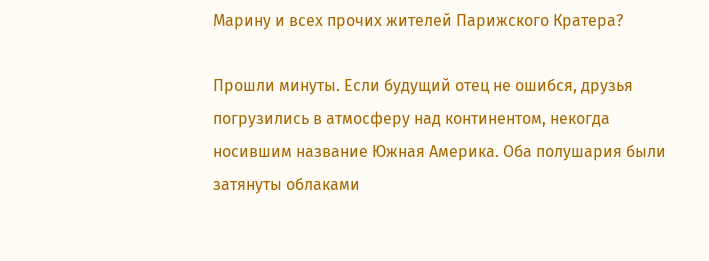Марину и всех прочих жителей Парижского Кратера?

Прошли минуты. Если будущий отец не ошибся, друзья погрузились в атмосферу над континентом, некогда носившим название Южная Америка. Оба полушария были затянуты облаками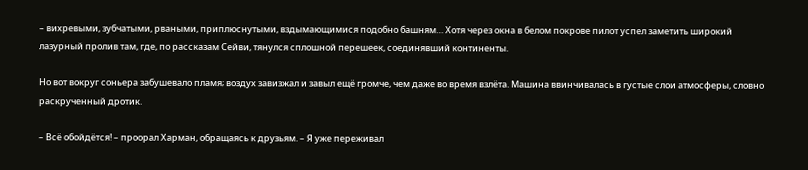– вихревыми, зубчатыми, рваными, приплюснутыми, вздымающимися подобно башням… Хотя через окна в белом покрове пилот успел заметить широкий лазурный пролив там, где, по рассказам Сейви, тянулся сплошной перешеек, соединявший континенты.

Но вот вокруг соньера забушевало пламя; воздух завизжал и завыл ещё громче, чем даже во время взлёта. Машина ввинчивалась в густые слои атмосферы, словно раскрученный дротик.

– Всё обойдётся! – проорал Харман, обращаясь к друзьям. – Я уже переживал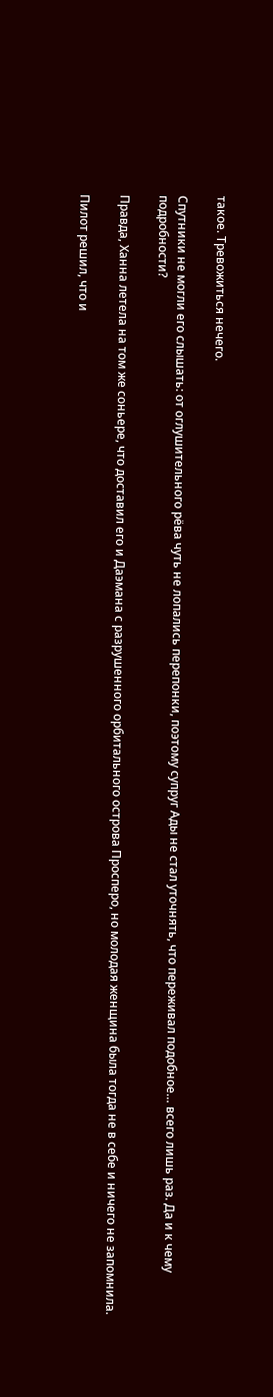такое. Тревожиться нечего.

Спутники не могли его слышать: от оглушительного рёва чуть не лопались перепонки, поэтому супруг Ады не стал уточнять, что переживал подобное… всего лишь раз. Да и к чему подробности?

Правда, Ханна летела на том же соньере, что доставил его и Даэмана с разрушенного орбитального острова Просперо, но молодая женщина была тогда не в себе и ничего не запомнила.

Пилот решил, что и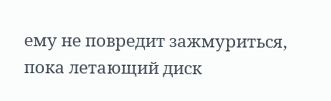ему не повредит зажмуриться, пока летающий диск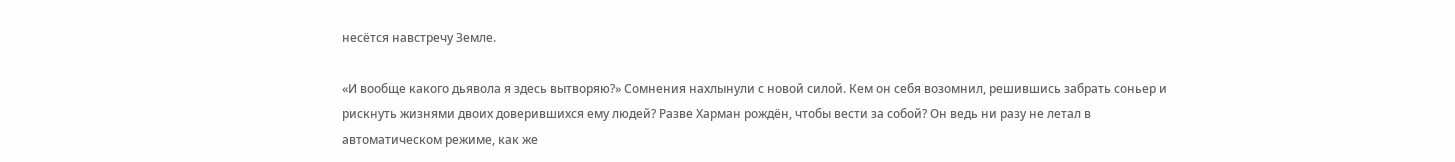несётся навстречу Земле.

«И вообще какого дьявола я здесь вытворяю?» Сомнения нахлынули с новой силой. Кем он себя возомнил, решившись забрать соньер и рискнуть жизнями двоих доверившихся ему людей? Разве Харман рождён, чтобы вести за собой? Он ведь ни разу не летал в автоматическом режиме, как же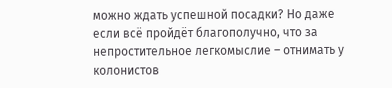можно ждать успешной посадки? Но даже если всё пройдёт благополучно, что за непростительное легкомыслие – отнимать у колонистов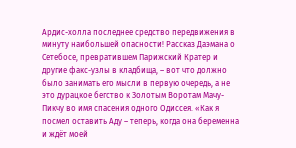Ардис-холла последнее средство передвижения в минуту наибольшей опасности! Рассказ Даэмана о Сетебосе, превратившем Парижский Кратер и другие факс-узлы в кладбища, – вот что должно было занимать его мысли в первую очередь, а не это дурацкое бегство к Золотым Воротам Мачу-Пикчу во имя спасения одного Одиссея. «Как я посмел оставить Аду – теперь, когда она беременна и ждёт моей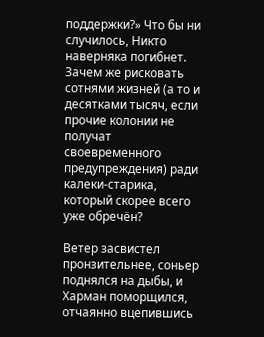поддержки?» Что бы ни случилось, Никто наверняка погибнет. Зачем же рисковать сотнями жизней (а то и десятками тысяч, если прочие колонии не получат своевременного предупреждения) ради калеки-старика, который скорее всего уже обречён?

Ветер засвистел пронзительнее, соньер поднялся на дыбы, и Харман поморщился, отчаянно вцепившись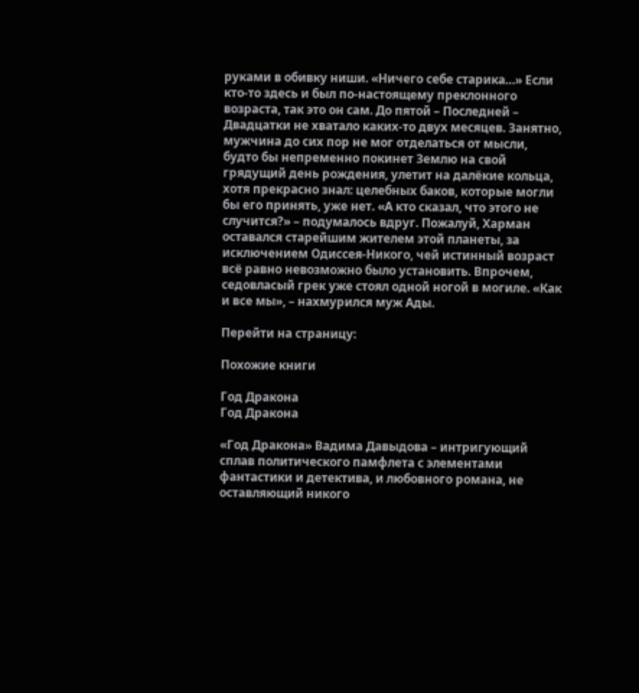руками в обивку ниши. «Ничего себе старика…» Если кто-то здесь и был по-настоящему преклонного возраста, так это он сам. До пятой – Последней – Двадцатки не хватало каких-то двух месяцев. Занятно, мужчина до сих пор не мог отделаться от мысли, будто бы непременно покинет Землю на свой грядущий день рождения, улетит на далёкие кольца, хотя прекрасно знал: целебных баков, которые могли бы его принять, уже нет. «А кто сказал, что этого не случится?» – подумалось вдруг. Пожалуй, Харман оставался старейшим жителем этой планеты, за исключением Одиссея-Никого, чей истинный возраст всё равно невозможно было установить. Впрочем, седовласый грек уже стоял одной ногой в могиле. «Как и все мы», – нахмурился муж Ады.

Перейти на страницу:

Похожие книги

Год Дракона
Год Дракона

«Год Дракона» Вадима Давыдова – интригующий сплав политического памфлета с элементами фантастики и детектива, и любовного романа, не оставляющий никого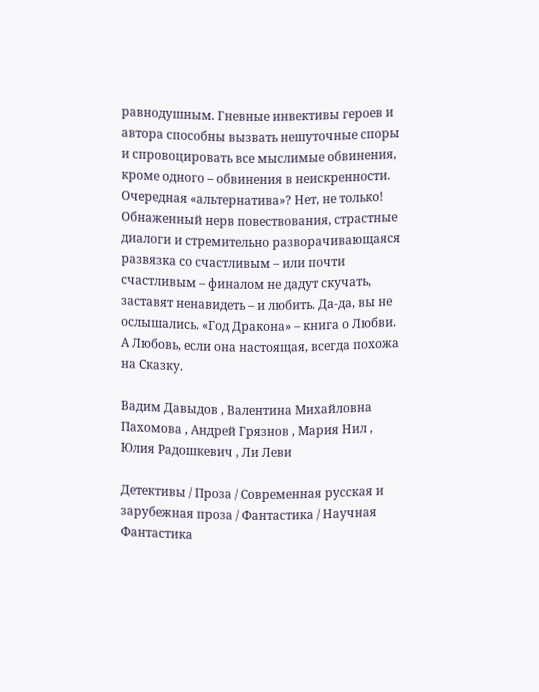равнодушным. Гневные инвективы героев и автора способны вызвать нешуточные споры и спровоцировать все мыслимые обвинения, кроме одного – обвинения в неискренности. Очередная «альтернатива»? Нет, не только! Обнаженный нерв повествования, страстные диалоги и стремительно разворачивающаяся развязка со счастливым – или почти счастливым – финалом не дадут скучать, заставят ненавидеть – и любить. Да-да, вы не ослышались. «Год Дракона» – книга о Любви. А Любовь, если она настоящая, всегда похожа на Сказку.

Вадим Давыдов , Валентина Михайловна Пахомова , Андрей Грязнов , Мария Нил , Юлия Радошкевич , Ли Леви

Детективы / Проза / Современная русская и зарубежная проза / Фантастика / Научная Фантастика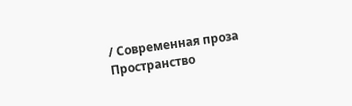/ Современная проза
Пространство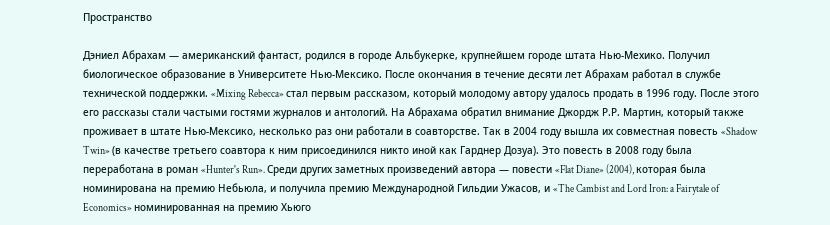Пространство

Дэниел Абрахам — американский фантаст, родился в городе Альбукерке, крупнейшем городе штата Нью-Мехико. Получил биологическое образование в Университете Нью-Мексико. После окончания в течение десяти лет Абрахам работал в службе технической поддержки. «Mixing Rebecca» стал первым рассказом, который молодому автору удалось продать в 1996 году. После этого его рассказы стали частыми гостями журналов и антологий. На Абрахама обратил внимание Джордж Р.Р. Мартин, который также проживает в штате Нью-Мексико, несколько раз они работали в соавторстве. Так в 2004 году вышла их совместная повесть «Shadow Twin» (в качестве третьего соавтора к ним присоединился никто иной как Гарднер Дозуа). Это повесть в 2008 году была переработана в роман «Hunter's Run». Среди других заметных произведений автора — повести «Flat Diane» (2004), которая была номинирована на премию Небьюла, и получила премию Международной Гильдии Ужасов, и «The Cambist and Lord Iron: a Fairytale of Economics» номинированная на премию Хьюго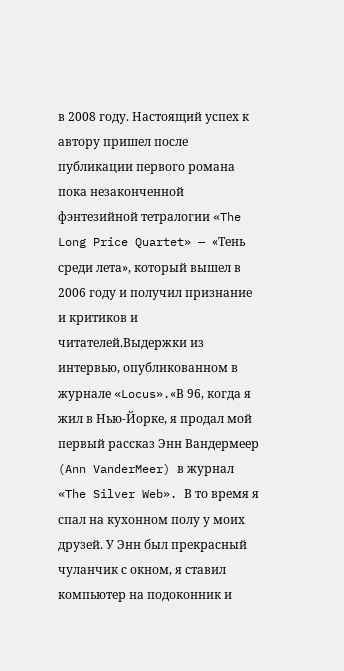в 2008 году. Настоящий успех к автору пришел после публикации первого романа пока незаконченной фэнтезийной тетралогии «The Long Price Quartet» — «Тень среди лета», который вышел в 2006 году и получил признание и критиков и читателей.Выдержки из интервью, опубликованном в журнале «Locus».«В 96, когда я жил в Нью-Йорке, я продал мой первый рассказ Энн Вандермеер (Ann VanderMeer) в журнал «The Silver Web». В то время я спал на кухонном полу у моих друзей. У Энн был прекрасный чуланчик с окном, я ставил компьютер на подоконник и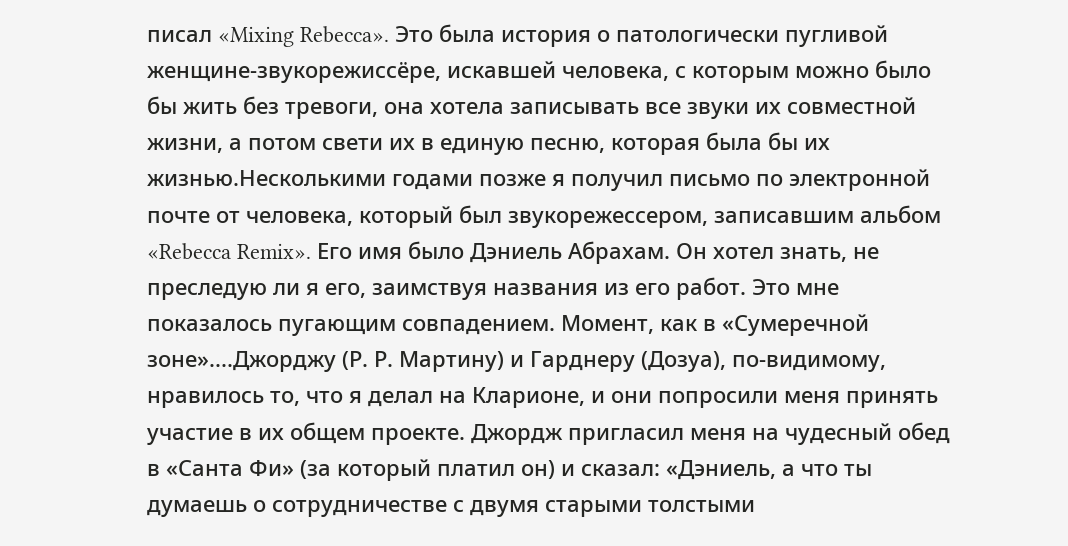писал «Mixing Rebecca». Это была история о патологически пугливой женщине-звукорежиссёре, искавшей человека, с которым можно было бы жить без тревоги, она хотела записывать все звуки их совместной жизни, а потом свети их в единую песню, которая была бы их жизнью.Несколькими годами позже я получил письмо по электронной почте от человека, который был звукорежессером, записавшим альбом «Rebecca Remix». Его имя было Дэниель Абрахам. Он хотел знать, не преследую ли я его, заимствуя названия из его работ. Это мне показалось пугающим совпадением. Момент, как в «Сумеречной зоне»....Джорджу (Р. Р. Мартину) и Гарднеру (Дозуа), по-видимому, нравилось то, что я делал на Кларионе, и они попросили меня принять участие в их общем проекте. Джордж пригласил меня на чудесный обед в «Санта Фи» (за который платил он) и сказал: «Дэниель, а что ты думаешь о сотрудничестве с двумя старыми толстыми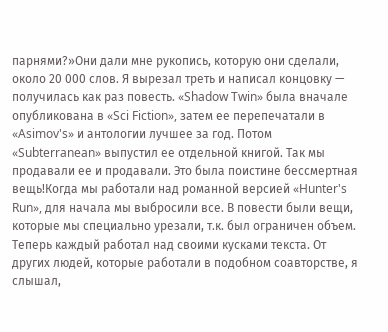парнями?»Они дали мне рукопись, которую они сделали, около 20 000 слов. Я вырезал треть и написал концовку — получилась как раз повесть. «Shadow Twin» была вначале опубликована в «Sci Fiction», затем ее перепечатали в «Asimov's» и антологии лучшее за год. Потом «Subterranean» выпустил ее отдельной книгой. Так мы продавали ее и продавали. Это была поистине бессмертная вещь!Когда мы работали над романной версией «Hunter's Run», для начала мы выбросили все. В повести были вещи, которые мы специально урезали, т.к. был ограничен объем. Теперь каждый работал над своими кусками текста. От других людей, которые работали в подобном соавторстве, я слышал,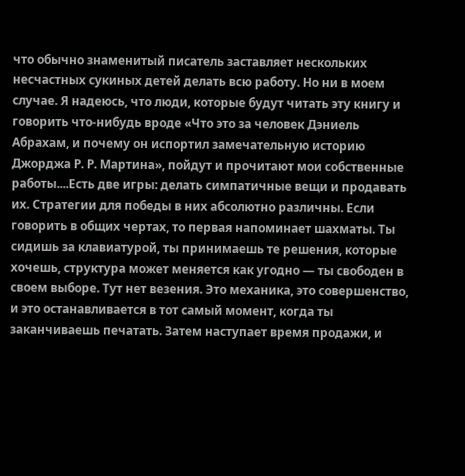что обычно знаменитый писатель заставляет нескольких несчастных сукиных детей делать всю работу. Но ни в моем случае. Я надеюсь, что люди, которые будут читать эту книгу и говорить что-нибудь вроде «Что это за человек Дэниель Абрахам, и почему он испортил замечательную историю Джорджа Р. Р. Мартина», пойдут и прочитают мои собственные работы....Есть две игры: делать симпатичные вещи и продавать их. Стратегии для победы в них абсолютно различны. Если говорить в общих чертах, то первая напоминает шахматы. Ты сидишь за клавиатурой, ты принимаешь те решения, которые хочешь, структура может меняется как угодно — ты свободен в своем выборе. Тут нет везения. Это механика, это совершенство, и это останавливается в тот самый момент, когда ты заканчиваешь печатать. Затем наступает время продажи, и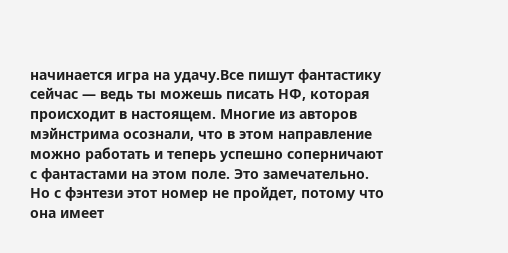начинается игра на удачу.Все пишут фантастику сейчас — ведь ты можешь писать НФ, которая происходит в настоящем. Многие из авторов мэйнстрима осознали, что в этом направление можно работать и теперь успешно соперничают с фантастами на этом поле. Это замечательно. Но с фэнтези этот номер не пройдет, потому что она имеет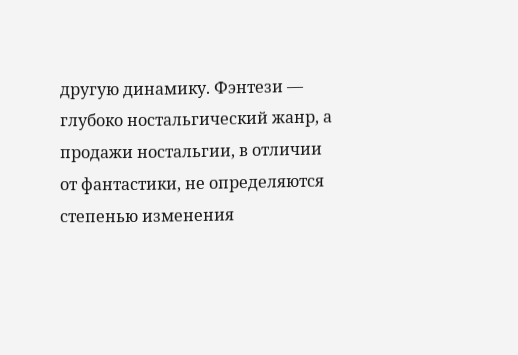другую динамику. Фэнтези — глубоко ностальгический жанр, а продажи ностальгии, в отличии от фантастики, не определяются степенью изменения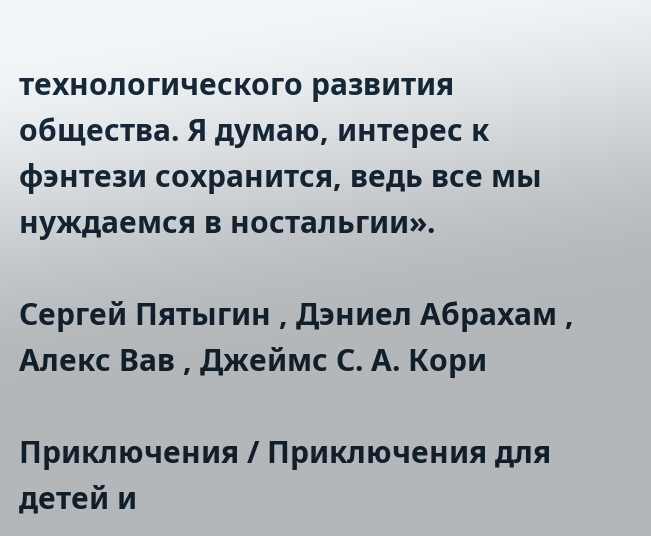технологического развития общества. Я думаю, интерес к фэнтези сохранится, ведь все мы нуждаемся в ностальгии».

Сергей Пятыгин , Дэниел Абрахам , Алекс Вав , Джеймс С. А. Кори

Приключения / Приключения для детей и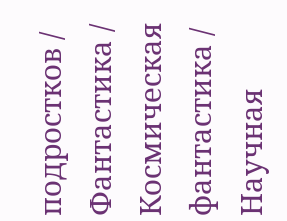подростков / Фантастика / Космическая фантастика / Научная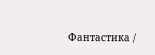Фантастика /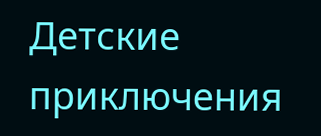Детские приключения